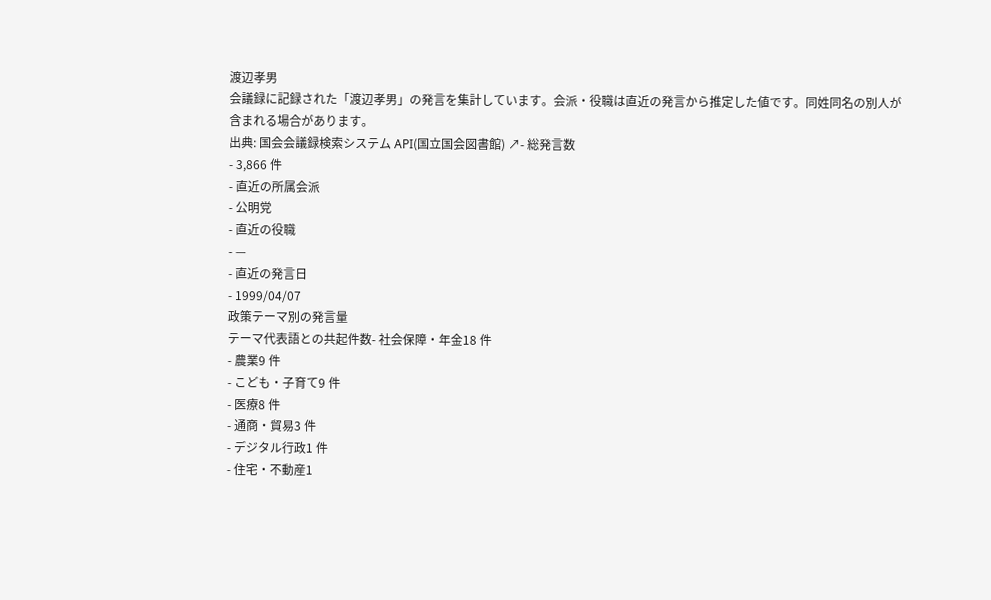渡辺孝男
会議録に記録された「渡辺孝男」の発言を集計しています。会派・役職は直近の発言から推定した値です。同姓同名の別人が含まれる場合があります。
出典: 国会会議録検索システム API(国立国会図書館) ↗- 総発言数
- 3,866 件
- 直近の所属会派
- 公明党
- 直近の役職
- —
- 直近の発言日
- 1999/04/07
政策テーマ別の発言量
テーマ代表語との共起件数- 社会保障・年金18 件
- 農業9 件
- こども・子育て9 件
- 医療8 件
- 通商・貿易3 件
- デジタル行政1 件
- 住宅・不動産1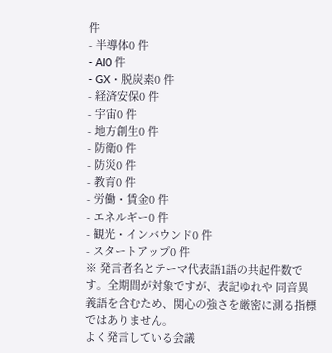件
- 半導体0 件
- AI0 件
- GX・脱炭素0 件
- 経済安保0 件
- 宇宙0 件
- 地方創生0 件
- 防衛0 件
- 防災0 件
- 教育0 件
- 労働・賃金0 件
- エネルギー0 件
- 観光・インバウンド0 件
- スタートアップ0 件
※ 発言者名とテーマ代表語1語の共起件数です。全期間が対象ですが、表記ゆれや 同音異義語を含むため、関心の強さを厳密に測る指標ではありません。
よく発言している会議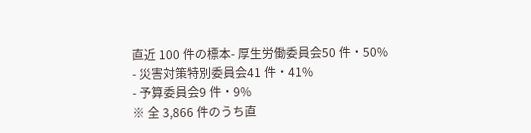直近 100 件の標本- 厚生労働委員会50 件・50%
- 災害対策特別委員会41 件・41%
- 予算委員会9 件・9%
※ 全 3,866 件のうち直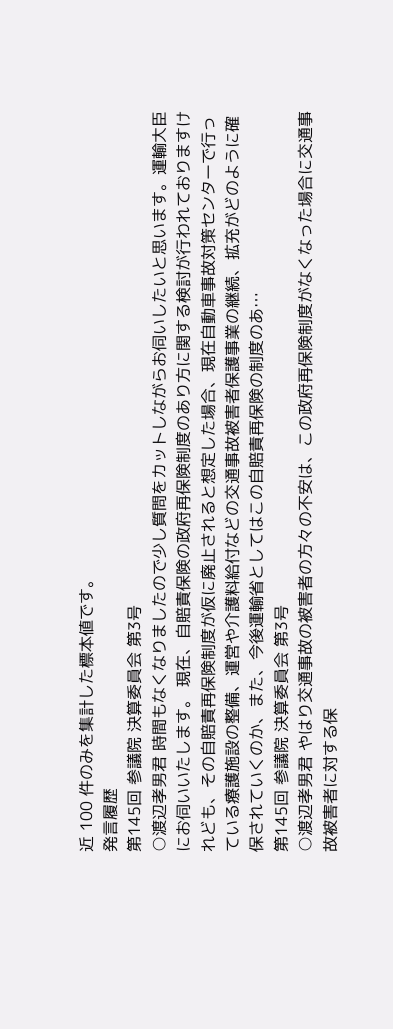近 100 件のみを集計した標本値です。
発言履歴
第145回 参議院 決算委員会 第3号
○渡辺孝男君 時間もなくなりましたので少し質問をカットしながらお伺いしたいと思います。運輸大臣にお伺いいたします。 現在、自賠責保険の政府再保険制度のあり方に関する検討が行われておりますけれども、その自賠責再保険制度が仮に廃止されると想定した場合、現在自動車事故対策センターで行っている療護施設の整備、運営や介護料給付などの交通事故被害者保護事業の継続、拡充がどのように確保されていくのか、また、今後運輸省としてはこの自賠責再保険の制度のあ…
第145回 参議院 決算委員会 第3号
○渡辺孝男君 やはり交通事故の被害者の方々の不安は、この政府再保険制度がなくなった場合に交通事故被害者に対する保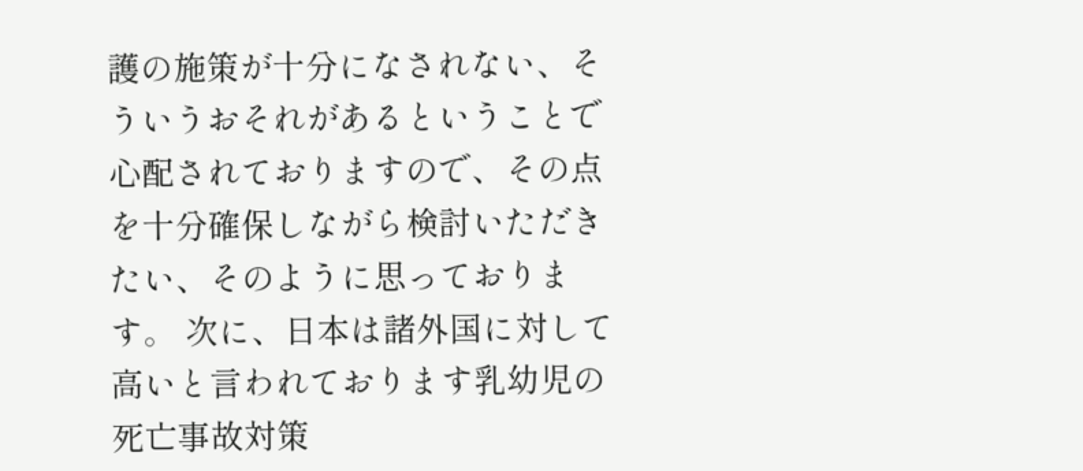護の施策が十分になされない、そういうおそれがあるということで心配されておりますので、その点を十分確保しながら検討いただきたい、そのように思っております。 次に、日本は諸外国に対して高いと言われております乳幼児の死亡事故対策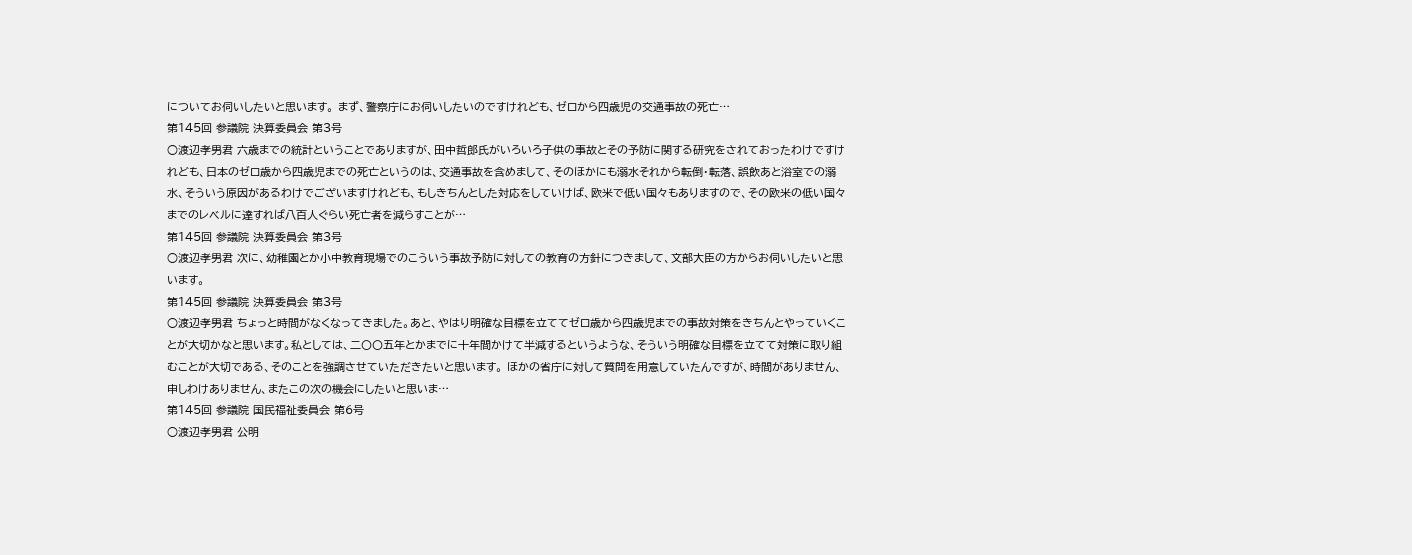についてお伺いしたいと思います。 まず、警察庁にお伺いしたいのですけれども、ゼロから四歳児の交通事故の死亡…
第145回 参議院 決算委員会 第3号
○渡辺孝男君 六歳までの統計ということでありますが、田中哲郎氏がいろいろ子供の事故とその予防に関する研究をされておったわけですけれども、日本のゼロ歳から四歳児までの死亡というのは、交通事故を含めまして、そのほかにも溺水それから転倒・転落、誤飲あと浴室での溺水、そういう原因があるわけでございますけれども、もしきちんとした対応をしていけば、欧米で低い国々もありますので、その欧米の低い国々までのレベルに達すれば八百人ぐらい死亡者を減らすことが…
第145回 参議院 決算委員会 第3号
○渡辺孝男君 次に、幼稚園とか小中教育現場でのこういう事故予防に対しての教育の方針につきまして、文部大臣の方からお伺いしたいと思います。
第145回 参議院 決算委員会 第3号
○渡辺孝男君 ちょっと時間がなくなってきました。あと、やはり明確な目標を立ててゼロ歳から四歳児までの事故対策をきちんとやっていくことが大切かなと思います。私としては、二〇〇五年とかまでに十年間かけて半減するというような、そういう明確な目標を立てて対策に取り組むことが大切である、そのことを強調させていただきたいと思います。 ほかの省庁に対して質問を用意していたんですが、時間がありません、申しわけありません、またこの次の機会にしたいと思いま…
第145回 参議院 国民福祉委員会 第6号
○渡辺孝男君 公明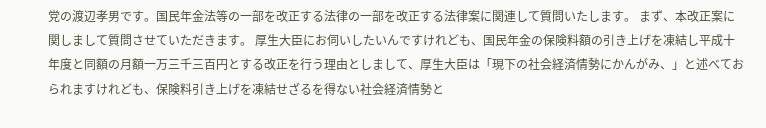党の渡辺孝男です。国民年金法等の一部を改正する法律の一部を改正する法律案に関連して質問いたします。 まず、本改正案に関しまして質問させていただきます。 厚生大臣にお伺いしたいんですけれども、国民年金の保険料額の引き上げを凍結し平成十年度と同額の月額一万三千三百円とする改正を行う理由としまして、厚生大臣は「現下の社会経済情勢にかんがみ、」と述べておられますけれども、保険料引き上げを凍結せざるを得ない社会経済情勢と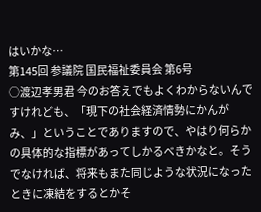はいかな…
第145回 参議院 国民福祉委員会 第6号
○渡辺孝男君 今のお答えでもよくわからないんですけれども、「現下の社会経済情勢にかんがみ、」ということでありますので、やはり何らかの具体的な指標があってしかるべきかなと。そうでなければ、将来もまた同じような状況になったときに凍結をするとかそ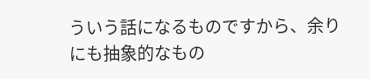ういう話になるものですから、余りにも抽象的なもの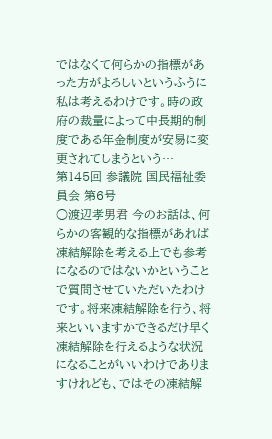ではなくて何らかの指標があった方がよろしいというふうに私は考えるわけです。時の政府の裁量によって中長期的制度である年金制度が安易に変更されてしまうという…
第145回 参議院 国民福祉委員会 第6号
○渡辺孝男君 今のお話は、何らかの客観的な指標があれば凍結解除を考える上でも参考になるのではないかということで質問させていただいたわけです。将来凍結解除を行う、将来といいますかできるだけ早く凍結解除を行えるような状況になることがいいわけでありますけれども、ではその凍結解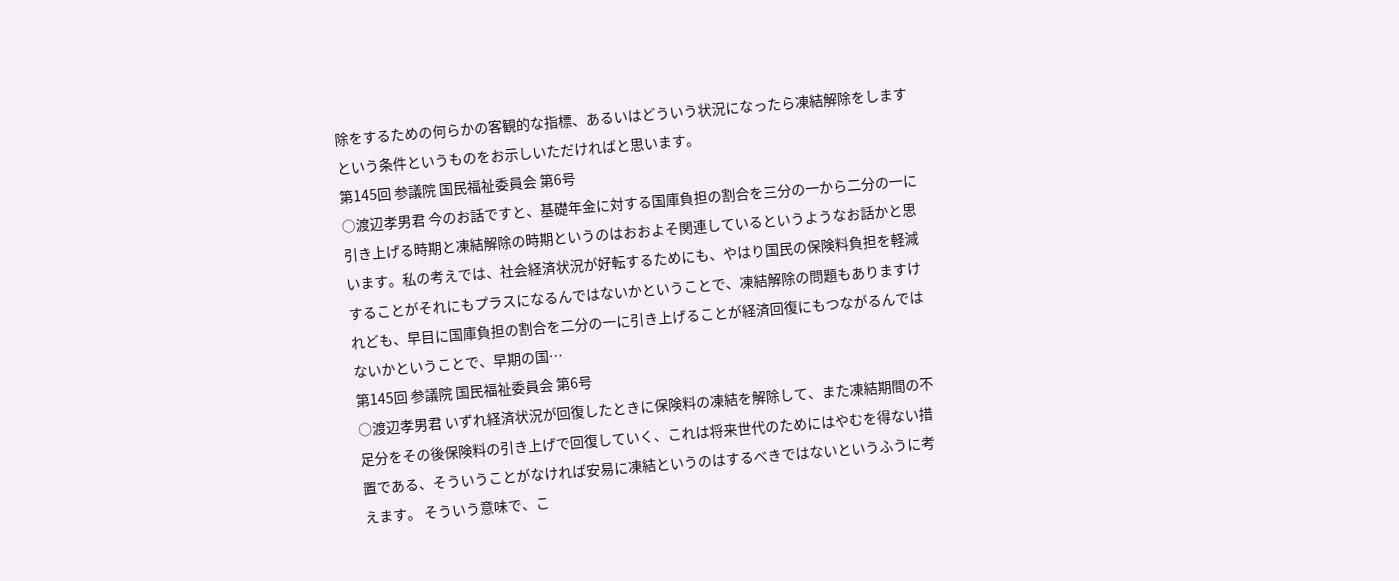除をするための何らかの客観的な指標、あるいはどういう状況になったら凍結解除をしますという条件というものをお示しいただければと思います。
第145回 参議院 国民福祉委員会 第6号
○渡辺孝男君 今のお話ですと、基礎年金に対する国庫負担の割合を三分の一から二分の一に引き上げる時期と凍結解除の時期というのはおおよそ関連しているというようなお話かと思います。私の考えでは、社会経済状況が好転するためにも、やはり国民の保険料負担を軽減することがそれにもプラスになるんではないかということで、凍結解除の問題もありますけれども、早目に国庫負担の割合を二分の一に引き上げることが経済回復にもつながるんではないかということで、早期の国…
第145回 参議院 国民福祉委員会 第6号
○渡辺孝男君 いずれ経済状況が回復したときに保険料の凍結を解除して、また凍結期間の不足分をその後保険料の引き上げで回復していく、これは将来世代のためにはやむを得ない措置である、そういうことがなければ安易に凍結というのはするべきではないというふうに考えます。 そういう意味で、こ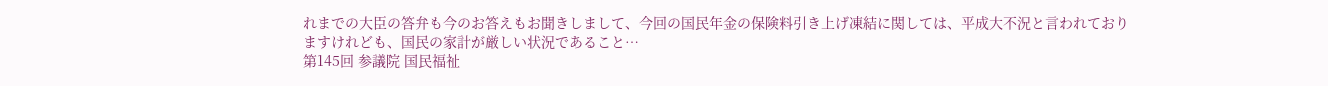れまでの大臣の答弁も今のお答えもお聞きしまして、今回の国民年金の保険料引き上げ凍結に関しては、平成大不況と言われておりますけれども、国民の家計が厳しい状況であること…
第145回 参議院 国民福祉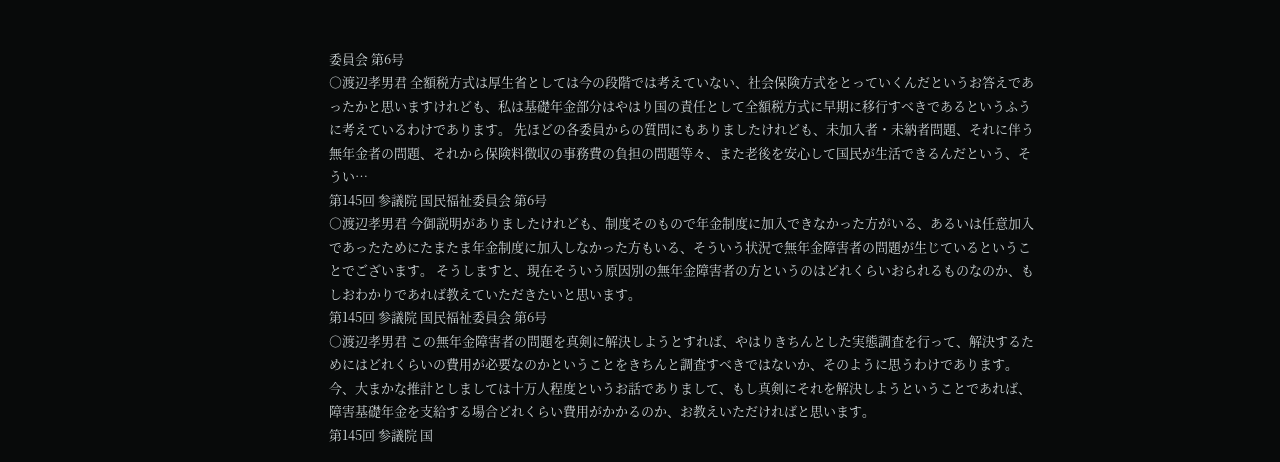委員会 第6号
○渡辺孝男君 全額税方式は厚生省としては今の段階では考えていない、社会保険方式をとっていくんだというお答えであったかと思いますけれども、私は基礎年金部分はやはり国の責任として全額税方式に早期に移行すべきであるというふうに考えているわけであります。 先ほどの各委員からの質問にもありましたけれども、未加入者・未納者問題、それに伴う無年金者の問題、それから保険料徴収の事務費の負担の問題等々、また老後を安心して国民が生活できるんだという、そうい…
第145回 参議院 国民福祉委員会 第6号
○渡辺孝男君 今御説明がありましたけれども、制度そのもので年金制度に加入できなかった方がいる、あるいは任意加入であったためにたまたま年金制度に加入しなかった方もいる、そういう状況で無年金障害者の問題が生じているということでございます。 そうしますと、現在そういう原因別の無年金障害者の方というのはどれくらいおられるものなのか、もしおわかりであれば教えていただきたいと思います。
第145回 参議院 国民福祉委員会 第6号
○渡辺孝男君 この無年金障害者の問題を真剣に解決しようとすれば、やはりきちんとした実態調査を行って、解決するためにはどれくらいの費用が必要なのかということをきちんと調査すべきではないか、そのように思うわけであります。 今、大まかな推計としましては十万人程度というお話でありまして、もし真剣にそれを解決しようということであれば、障害基礎年金を支給する場合どれくらい費用がかかるのか、お教えいただければと思います。
第145回 参議院 国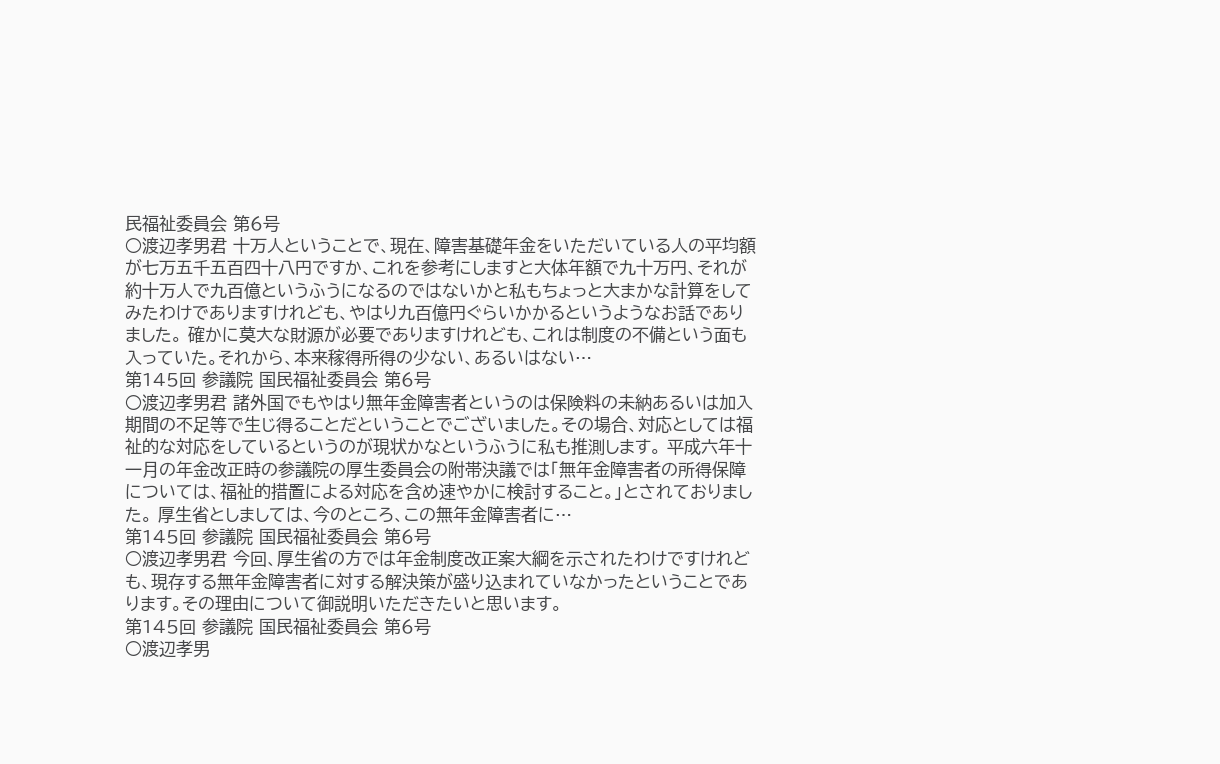民福祉委員会 第6号
○渡辺孝男君 十万人ということで、現在、障害基礎年金をいただいている人の平均額が七万五千五百四十八円ですか、これを参考にしますと大体年額で九十万円、それが約十万人で九百億というふうになるのではないかと私もちょっと大まかな計算をしてみたわけでありますけれども、やはり九百億円ぐらいかかるというようなお話でありました。 確かに莫大な財源が必要でありますけれども、これは制度の不備という面も入っていた。それから、本来稼得所得の少ない、あるいはない…
第145回 参議院 国民福祉委員会 第6号
○渡辺孝男君 諸外国でもやはり無年金障害者というのは保険料の未納あるいは加入期間の不足等で生じ得ることだということでございました。その場合、対応としては福祉的な対応をしているというのが現状かなというふうに私も推測します。 平成六年十一月の年金改正時の参議院の厚生委員会の附帯決議では「無年金障害者の所得保障については、福祉的措置による対応を含め速やかに検討すること。」とされておりました。 厚生省としましては、今のところ、この無年金障害者に…
第145回 参議院 国民福祉委員会 第6号
○渡辺孝男君 今回、厚生省の方では年金制度改正案大綱を示されたわけですけれども、現存する無年金障害者に対する解決策が盛り込まれていなかったということであります。その理由について御説明いただきたいと思います。
第145回 参議院 国民福祉委員会 第6号
○渡辺孝男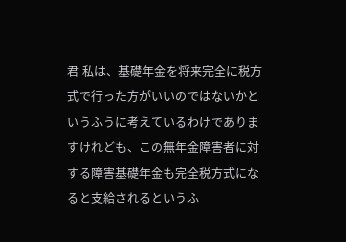君 私は、基礎年金を将来完全に税方式で行った方がいいのではないかというふうに考えているわけでありますけれども、この無年金障害者に対する障害基礎年金も完全税方式になると支給されるというふ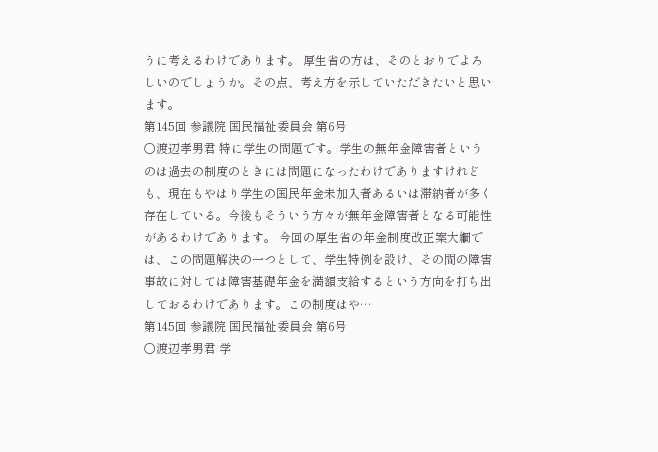うに考えるわけであります。 厚生省の方は、そのとおりでよろしいのでしょうか。その点、考え方を示していただきたいと思います。
第145回 参議院 国民福祉委員会 第6号
○渡辺孝男君 特に学生の問題です。学生の無年金障害者というのは過去の制度のときには問題になったわけでありますけれども、現在もやはり学生の国民年金未加入者あるいは滞納者が多く存在している。今後もそういう方々が無年金障害者となる可能性があるわけであります。 今回の厚生省の年金制度改正案大綱では、この問題解決の一つとして、学生特例を設け、その間の障害事故に対しては障害基礎年金を満額支給するという方向を打ち出しておるわけであります。この制度はや…
第145回 参議院 国民福祉委員会 第6号
○渡辺孝男君 学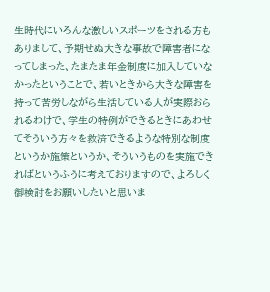生時代にいろんな激しいスポーツをされる方もありまして、予期せぬ大きな事故で障害者になってしまった、たまたま年金制度に加入していなかったということで、若いときから大きな障害を持って苦労しながら生活している人が実際おられるわけで、学生の特例ができるときにあわせてそういう方々を救済できるような特別な制度というか施策というか、そういうものを実施できればというふうに考えておりますので、よろしく御検討をお願いしたいと思いま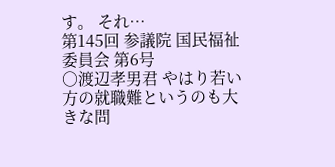す。 それ…
第145回 参議院 国民福祉委員会 第6号
○渡辺孝男君 やはり若い方の就職難というのも大きな問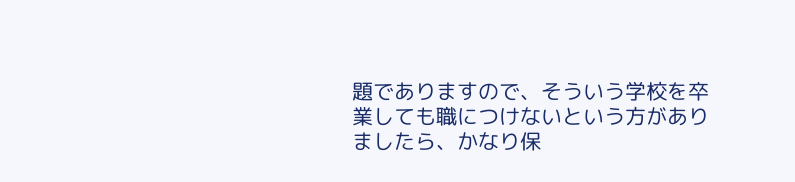題でありますので、そういう学校を卒業しても職につけないという方がありましたら、かなり保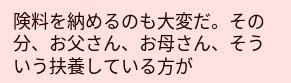険料を納めるのも大変だ。その分、お父さん、お母さん、そういう扶養している方が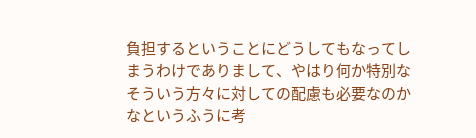負担するということにどうしてもなってしまうわけでありまして、やはり何か特別なそういう方々に対しての配慮も必要なのかなというふうに考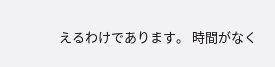えるわけであります。 時間がなく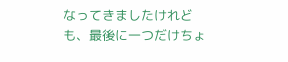なってきましたけれども、最後に一つだけちょ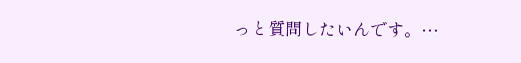っと質問したいんです。…